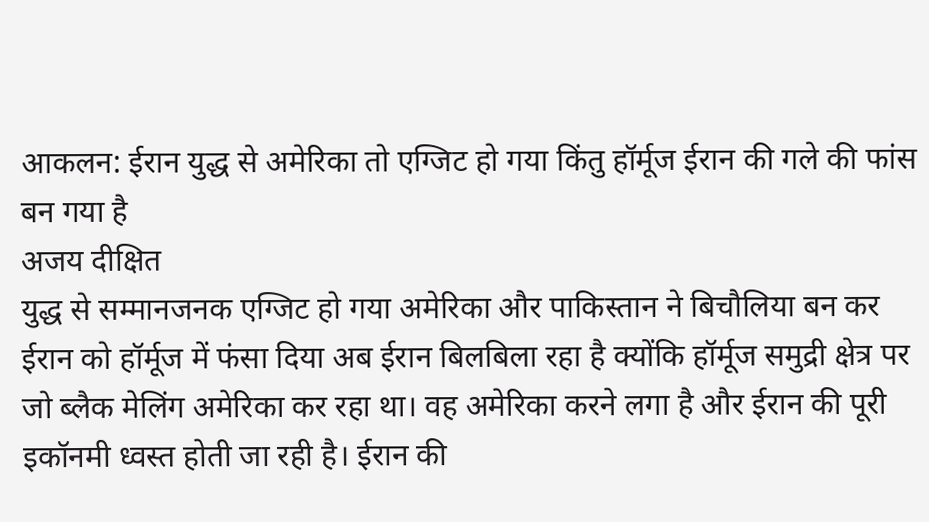आकलन: ईरान युद्ध से अमेरिका तो एग्जिट हो गया किंतु हॉर्मूज ईरान की गले की फांस बन गया है
अजय दीक्षित
युद्ध से सम्मानजनक एग्जिट हो गया अमेरिका और पाकिस्तान ने बिचौलिया बन कर ईरान को हॉर्मूज में फंसा दिया अब ईरान बिलबिला रहा है क्योंकि हॉर्मूज समुद्री क्षेत्र पर जो ब्लैक मेलिंग अमेरिका कर रहा था। वह अमेरिका करने लगा है और ईरान की पूरी इकॉनमी ध्वस्त होती जा रही है। ईरान की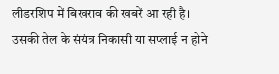लीडरशिप में बिखराव की खबरें आ रही है।
उसकी तेल के संयंत्र निकासी या सप्लाई न होने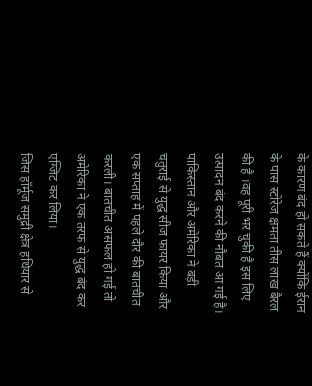के कारण बंद हो सकते हैं क्योंकि ईरान के पास स्टोरेज क्षमता तीस लाख बैरल की है ।वह पूरी भर चुकी है इस लिए उत्पादन बंद करने की नौबत आ गई है। पाकिस्तान और अमेरिका ने बड़ी चतुराई से युद्ध सीज फायर किया और एक सप्ताह में पहले दौर की बातचीत करली। बातचीत असफल हो गई तो अमेरिका ने एक तरफ से युद्ध बंद कर एग्जिट कर लिया।
जिस हॉर्मूज समुद्री क्षेत्र हथियार से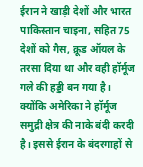ईरान ने खाड़ी देशों और भारत पाकिस्तान चाइना, सहित 75 देशों को गैस, क्रूड ऑयल के तरसा दिया था और वही हॉर्मूज गले की हड्डी बन गया है। क्योंकि अमेरिका ने हॉर्मूज समुद्री क्षेत्र की नाके बंदी करदी है। इससे ईरान के बंदरगाहों से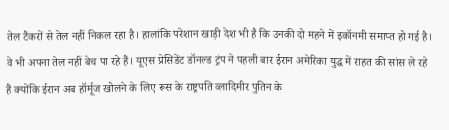तेल टैंकरों से तेल नहीं निकल रहा है। हालांकि परेशान खाड़ी देश भी है कि उनकी दो महने में इकॉनमी समाप्त हो गई है।
वे भी अपना तेल नहीं बेच पा रहे हैं। यूएस प्रेसिडेंट डॉनल्ड ट्रंप ने पहली बार ईरान अमेरिका युद्ध में राहत की सांस ले रहे हैं क्योंकि ईरान अब हॉर्मूज खोलने के लिए रूस के राष्ट्रपति व्लादिमीर पुतिन के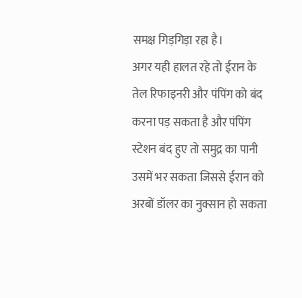समक्ष गिड़गिड़ा रहा है।
अगर यही हालत रहे तो ईरान के तेल रिफाइनरी और पंपिंग को बंद करना पड़ सकता है और पंपिंग स्टेशन बंद हुए तो समुद्र का पानी उसमें भर सकता जिससे ईरान को अरबों डॉलर का नुक्सान हो सकता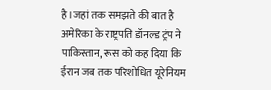है।जहां तक समझते की बात है अमेरिका के राष्ट्रपति डॉनल्ड ट्रंप ने पाकिस्तान, रूस को कह दिया कि ईरान जब तक परिशोधित यूरेनियम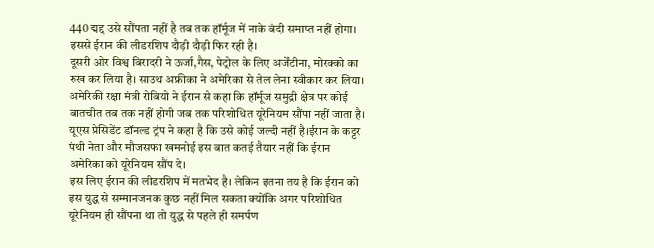440 द्मद्द उसे सौंपता नहीं है तब तक हॉर्मूज में नाके बंदी समाप्त नहीं होगा। इससे ईरान की लीडरशिप दौड़ी दौड़ी फिर रही है।
दूसरी ओर विश्व बिरादरी ने ऊर्जा,गैस, पेट्रोल के लिए अर्जेंटीना, मोरक्को का रुख कर लिया है। साउथ अफ्रीका ने अमेरिका से तेल लेना स्वीकार कर लिया। अमेरिकी रक्षा मंत्री रोबियो ने ईरान से कहा कि हॉर्मूज समुद्री क्षेत्र पर कोई बातचीत तब तक नहीं होगी जब तक परिशोधित यूरेनियम सौंपा नहीं जाता है।
यूएस प्रेसिडेंट डॉनल्ड ट्रंप ने कहा है कि उसे कोई जल्दी नहीं है।ईरान के कट्टर पंथी नेता और मौजसफा खमनोई इस बात कतई तैयार नहीं कि ईरान अमेरिका को यूरेनियम सौंप दे।
इस लिए ईरान की लीडरशिप में मतभेद है। लेकिन इतना तय है कि ईरान को इस युद्ध से सम्मानजनक कुछ नहीं मिल सकता क्योंकि अगर परिशोधित यूरेनियम ही सौंपना था तो युद्ध से पहले ही समर्पण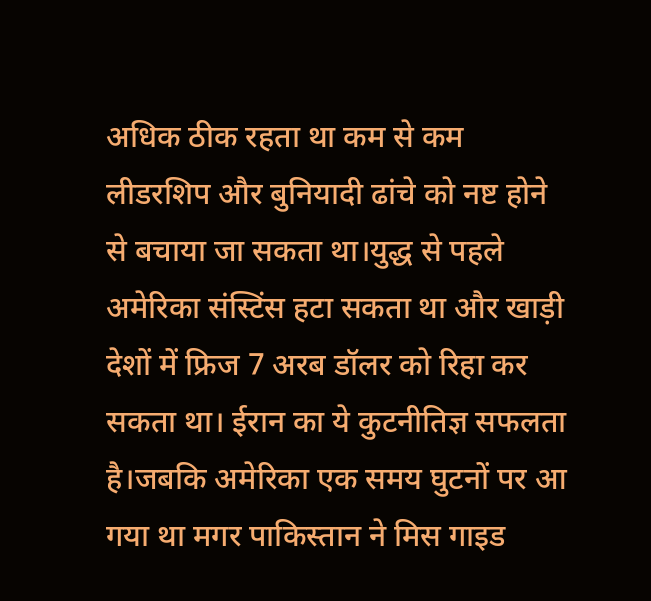अधिक ठीक रहता था कम से कम लीडरशिप और बुनियादी ढांचे को नष्ट होने से बचाया जा सकता था।युद्ध से पहले अमेरिका संस्टिंस हटा सकता था और खाड़ी देशों में फ्रिज 7 अरब डॉलर को रिहा कर सकता था। ईरान का ये कुटनीतिज्ञ सफलता है।जबकि अमेरिका एक समय घुटनों पर आ गया था मगर पाकिस्तान ने मिस गाइड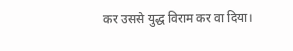कर उससे युद्ध विराम कर वा दिया।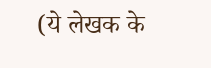(ये लेखक के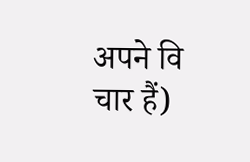अपने वि
चार हैं)